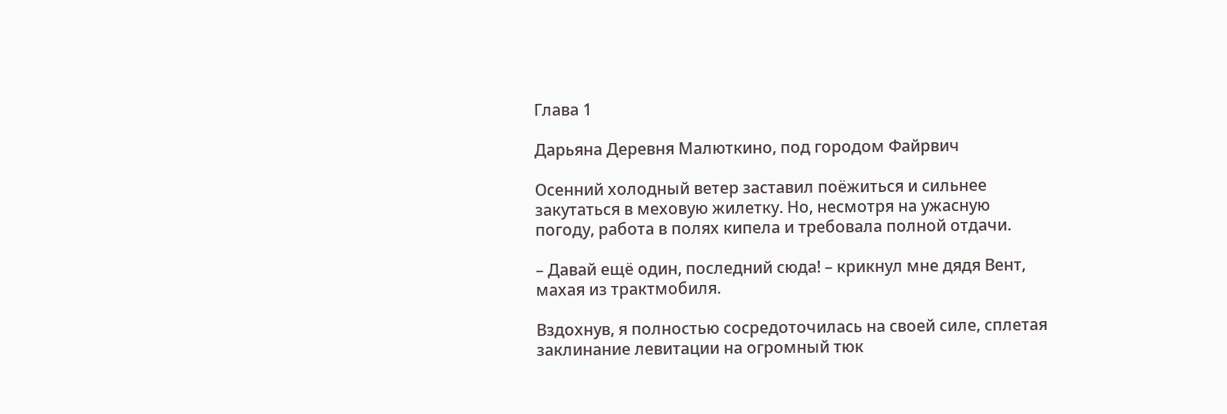Глава 1

Дарьяна Деревня Малюткино, под городом Файрвич

Осенний холодный ветер заставил поёжиться и сильнее закутаться в меховую жилетку. Но, несмотря на ужасную погоду, работа в полях кипела и требовала полной отдачи.

– Давай ещё один, последний сюда! – крикнул мне дядя Вент, махая из трактмобиля.

Вздохнув, я полностью сосредоточилась на своей силе, сплетая заклинание левитации на огромный тюк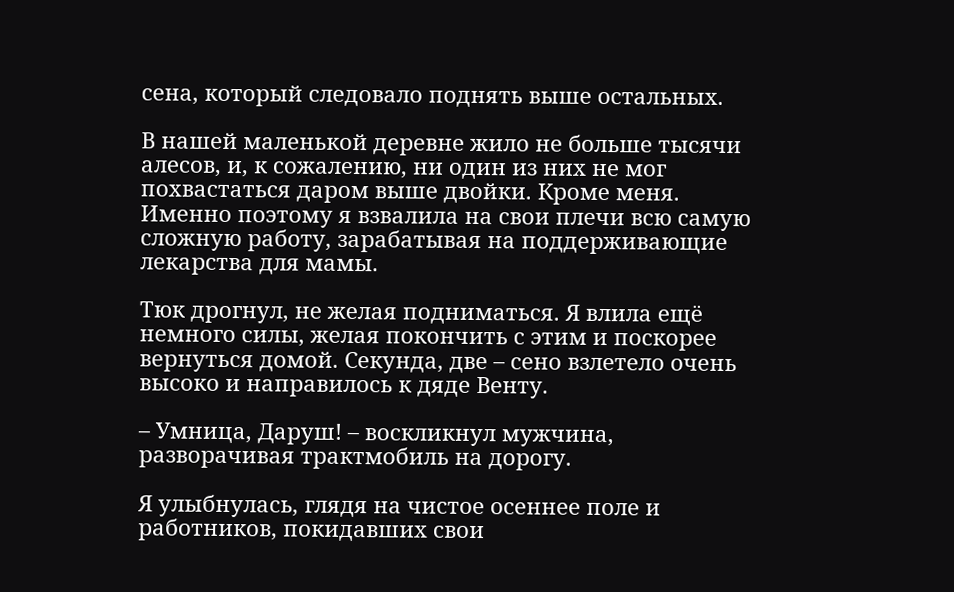сена, который следовало поднять выше остальных.

В нашей маленькой деревне жило не больше тысячи алесов, и, к сожалению, ни один из них не мог похвастаться даром выше двойки. Кроме меня. Именно поэтому я взвалила на свои плечи всю самую сложную работу, зарабатывая на поддерживающие лекарства для мамы.

Тюк дрогнул, не желая подниматься. Я влила ещё немного силы, желая покончить с этим и поскорее вернуться домой. Секунда, две – сено взлетело очень высоко и направилось к дяде Венту.

– Умница, Даруш! – воскликнул мужчина, разворачивая трактмобиль на дорогу.

Я улыбнулась, глядя на чистое осеннее поле и работников, покидавших свои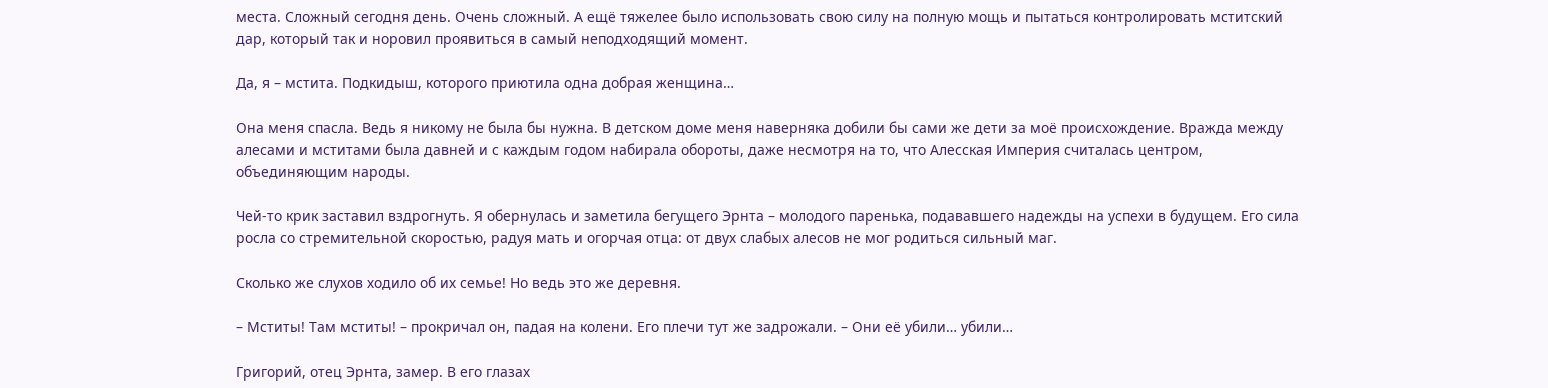места. Сложный сегодня день. Очень сложный. А ещё тяжелее было использовать свою силу на полную мощь и пытаться контролировать мститский дар, который так и норовил проявиться в самый неподходящий момент.

Да, я – мстита. Подкидыш, которого приютила одна добрая женщина…

Она меня спасла. Ведь я никому не была бы нужна. В детском доме меня наверняка добили бы сами же дети за моё происхождение. Вражда между алесами и мститами была давней и с каждым годом набирала обороты, даже несмотря на то, что Алесская Империя считалась центром, объединяющим народы.

Чей-то крик заставил вздрогнуть. Я обернулась и заметила бегущего Эрнта – молодого паренька, подававшего надежды на успехи в будущем. Его сила росла со стремительной скоростью, радуя мать и огорчая отца: от двух слабых алесов не мог родиться сильный маг.

Сколько же слухов ходило об их семье! Но ведь это же деревня.

– Мститы! Там мститы! – прокричал он, падая на колени. Его плечи тут же задрожали. – Они её убили… убили…

Григорий, отец Эрнта, замер. В его глазах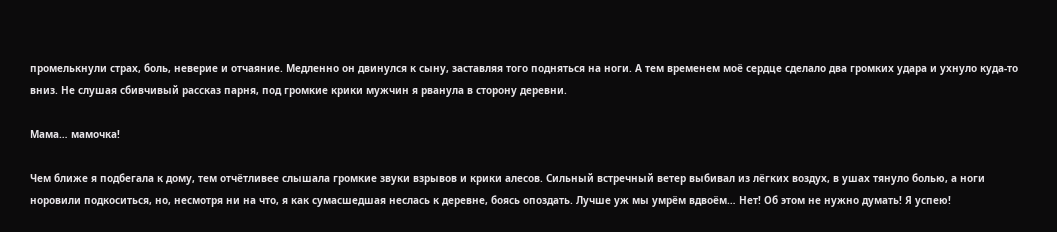промелькнули страх, боль, неверие и отчаяние. Медленно он двинулся к сыну, заставляя того подняться на ноги. А тем временем моё сердце сделало два громких удара и ухнуло куда-то вниз. Не слушая сбивчивый рассказ парня, под громкие крики мужчин я рванула в сторону деревни.

Мама… мамочка!

Чем ближе я подбегала к дому, тем отчётливее слышала громкие звуки взрывов и крики алесов. Сильный встречный ветер выбивал из лёгких воздух, в ушах тянуло болью, а ноги норовили подкоситься, но, несмотря ни на что, я как сумасшедшая неслась к деревне, боясь опоздать. Лучше уж мы умрём вдвоём… Нет! Об этом не нужно думать! Я успею!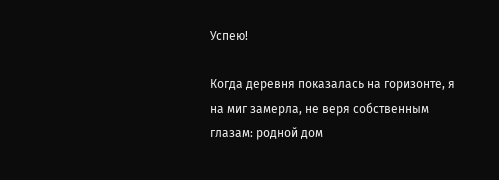Успею!

Когда деревня показалась на горизонте, я на миг замерла, не веря собственным глазам: родной дом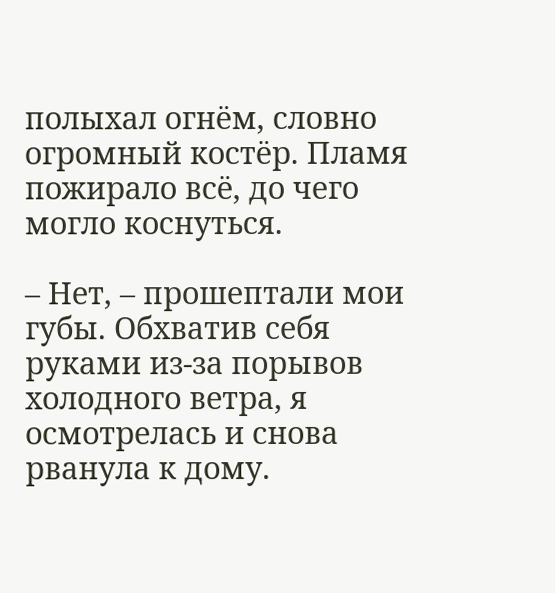полыхал огнём, словно огромный костёр. Пламя пожирало всё, до чего могло коснуться.

– Нет, – прошептали мои губы. Обхватив себя руками из-за порывов холодного ветра, я осмотрелась и снова рванула к дому.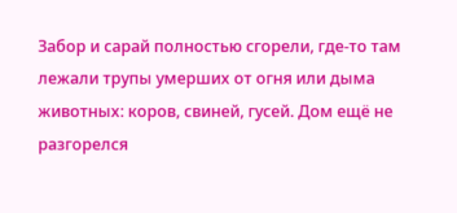Забор и сарай полностью сгорели, где-то там лежали трупы умерших от огня или дыма животных: коров, свиней, гусей. Дом ещё не разгорелся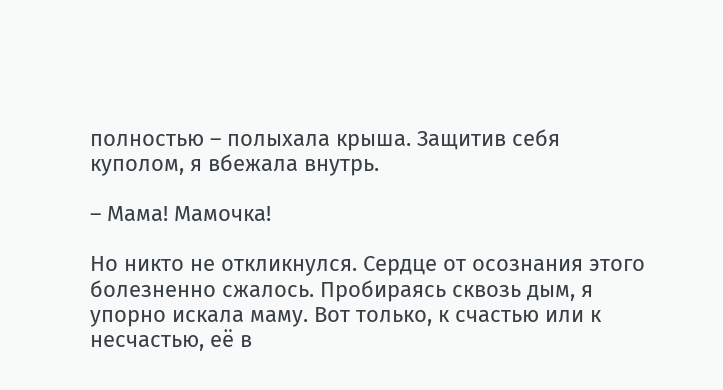полностью – полыхала крыша. Защитив себя куполом, я вбежала внутрь.

– Мама! Мамочка!

Но никто не откликнулся. Сердце от осознания этого болезненно сжалось. Пробираясь сквозь дым, я упорно искала маму. Вот только, к счастью или к несчастью, её в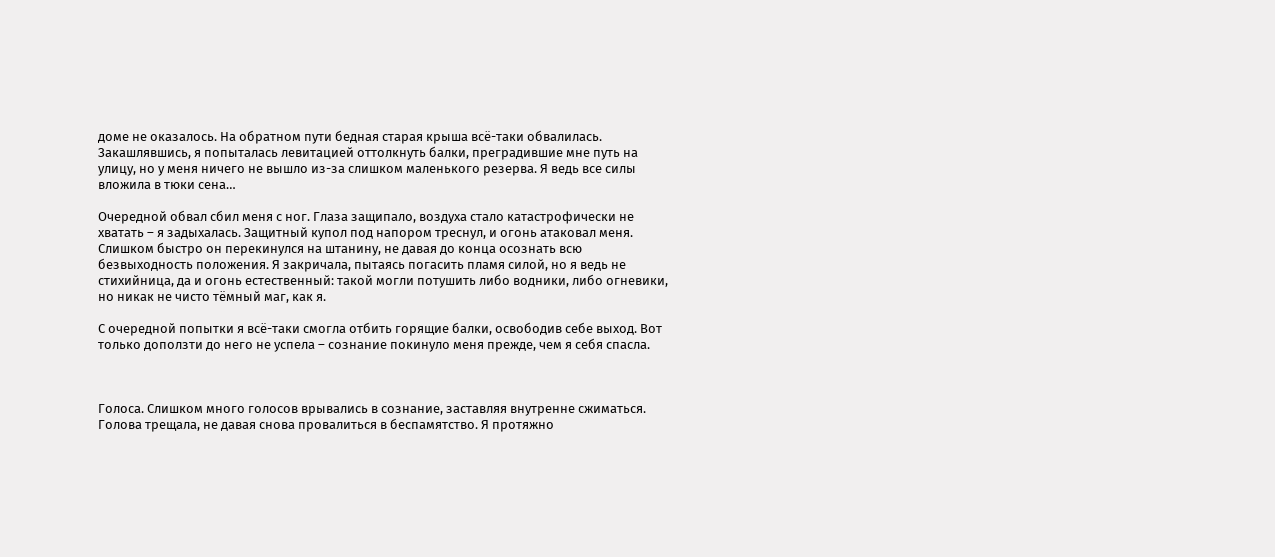доме не оказалось. На обратном пути бедная старая крыша всё-таки обвалилась. Закашлявшись, я попыталась левитацией оттолкнуть балки, преградившие мне путь на улицу, но у меня ничего не вышло из-за слишком маленького резерва. Я ведь все силы вложила в тюки сена…

Очередной обвал сбил меня с ног. Глаза защипало, воздуха стало катастрофически не хватать – я задыхалась. Защитный купол под напором треснул, и огонь атаковал меня. Слишком быстро он перекинулся на штанину, не давая до конца осознать всю безвыходность положения. Я закричала, пытаясь погасить пламя силой, но я ведь не стихийница, да и огонь естественный: такой могли потушить либо водники, либо огневики, но никак не чисто тёмный маг, как я.

С очередной попытки я всё-таки смогла отбить горящие балки, освободив себе выход. Вот только доползти до него не успела – сознание покинуло меня прежде, чем я себя спасла.



Голоса. Слишком много голосов врывались в сознание, заставляя внутренне сжиматься. Голова трещала, не давая снова провалиться в беспамятство. Я протяжно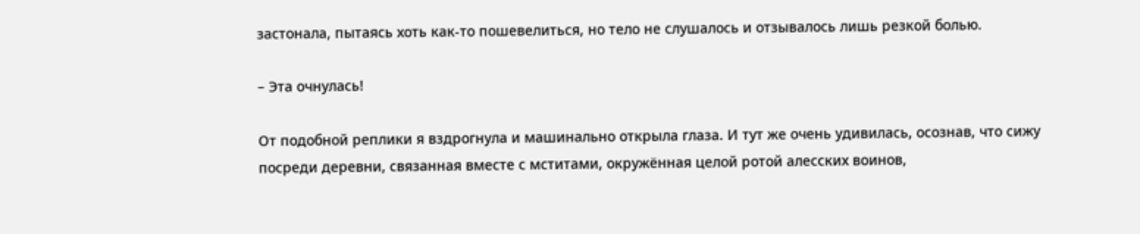застонала, пытаясь хоть как-то пошевелиться, но тело не слушалось и отзывалось лишь резкой болью.

– Эта очнулась!

От подобной реплики я вздрогнула и машинально открыла глаза. И тут же очень удивилась, осознав, что сижу посреди деревни, связанная вместе с мститами, окружённая целой ротой алесских воинов,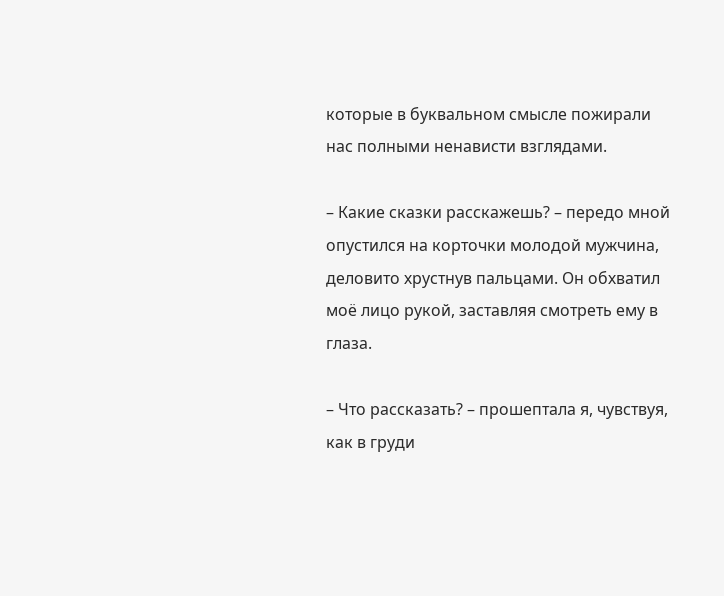которые в буквальном смысле пожирали нас полными ненависти взглядами.

– Какие сказки расскажешь? – передо мной опустился на корточки молодой мужчина, деловито хрустнув пальцами. Он обхватил моё лицо рукой, заставляя смотреть ему в глаза.

– Что рассказать? – прошептала я, чувствуя, как в груди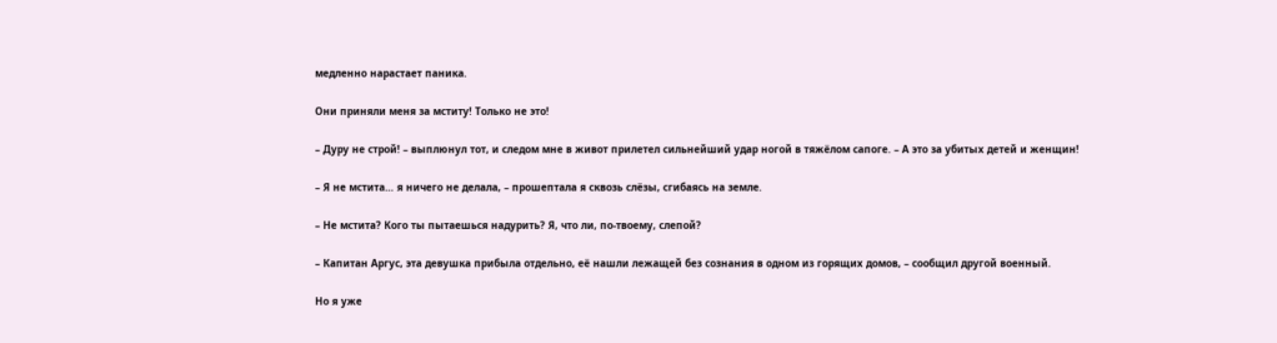медленно нарастает паника.

Они приняли меня за мститу! Только не это!

– Дуру не строй! – выплюнул тот, и следом мне в живот прилетел сильнейший удар ногой в тяжёлом сапоге. – А это за убитых детей и женщин!

– Я не мстита… я ничего не делала, – прошептала я сквозь слёзы, сгибаясь на земле.

– Не мстита? Кого ты пытаешься надурить? Я, что ли, по-твоему, слепой?

– Капитан Аргус, эта девушка прибыла отдельно, её нашли лежащей без сознания в одном из горящих домов, – сообщил другой военный.

Но я уже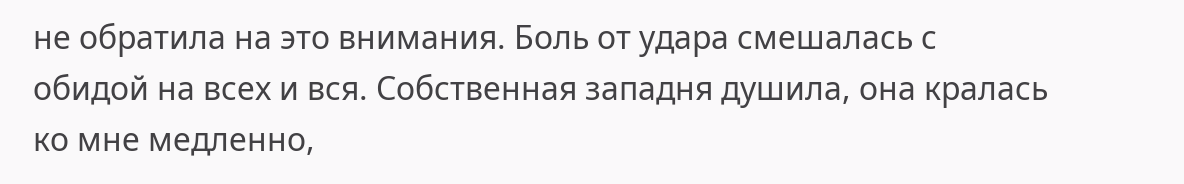не обратила на это внимания. Боль от удара смешалась с обидой на всех и вся. Собственная западня душила, она кралась ко мне медленно,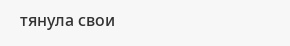тянула свои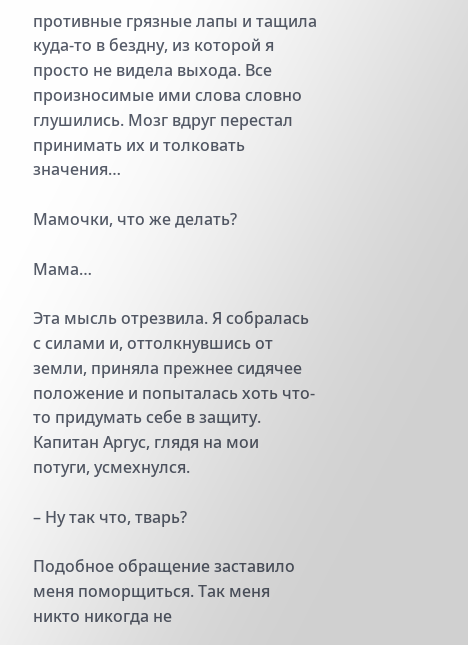противные грязные лапы и тащила куда-то в бездну, из которой я просто не видела выхода. Все произносимые ими слова словно глушились. Мозг вдруг перестал принимать их и толковать значения…

Мамочки, что же делать?

Мама…

Эта мысль отрезвила. Я собралась с силами и, оттолкнувшись от земли, приняла прежнее сидячее положение и попыталась хоть что-то придумать себе в защиту. Капитан Аргус, глядя на мои потуги, усмехнулся.

– Ну так что, тварь?

Подобное обращение заставило меня поморщиться. Так меня никто никогда не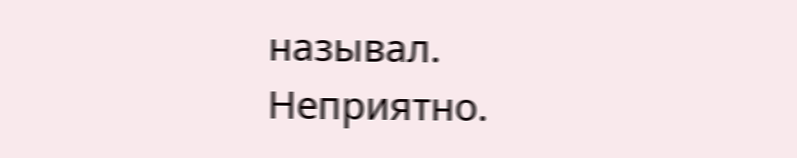называл. Неприятно.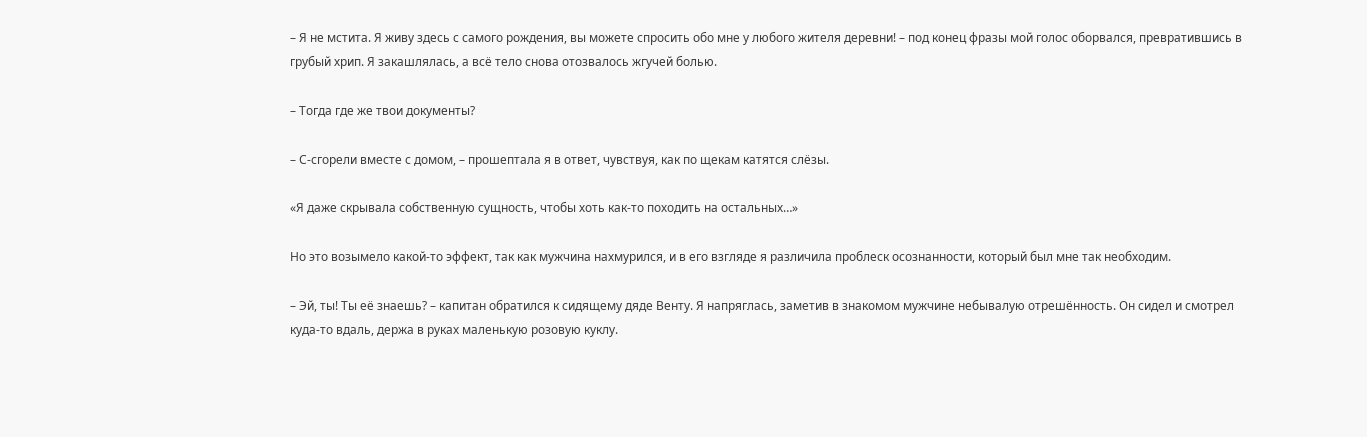– Я не мстита. Я живу здесь с самого рождения, вы можете спросить обо мне у любого жителя деревни! – под конец фразы мой голос оборвался, превратившись в грубый хрип. Я закашлялась, а всё тело снова отозвалось жгучей болью.

– Тогда где же твои документы?

– С-сгорели вместе с домом, – прошептала я в ответ, чувствуя, как по щекам катятся слёзы.

«Я даже скрывала собственную сущность, чтобы хоть как-то походить на остальных…»

Но это возымело какой-то эффект, так как мужчина нахмурился, и в его взгляде я различила проблеск осознанности, который был мне так необходим.

– Эй, ты! Ты её знаешь? – капитан обратился к сидящему дяде Венту. Я напряглась, заметив в знакомом мужчине небывалую отрешённость. Он сидел и смотрел куда-то вдаль, держа в руках маленькую розовую куклу.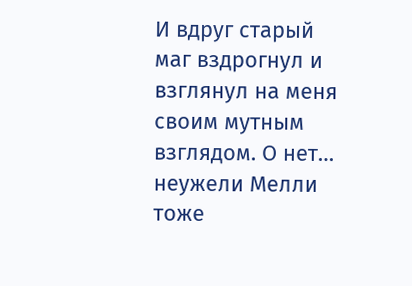И вдруг старый маг вздрогнул и взглянул на меня своим мутным взглядом. О нет… неужели Мелли тоже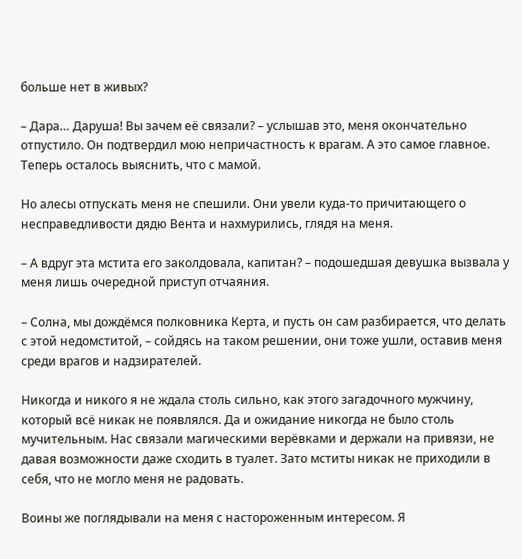больше нет в живых?

– Дара… Даруша! Вы зачем её связали? – услышав это, меня окончательно отпустило. Он подтвердил мою непричастность к врагам. А это самое главное. Теперь осталось выяснить, что с мамой.

Но алесы отпускать меня не спешили. Они увели куда-то причитающего о несправедливости дядю Вента и нахмурились, глядя на меня.

– А вдруг эта мстита его заколдовала, капитан? – подошедшая девушка вызвала у меня лишь очередной приступ отчаяния.

– Солна, мы дождёмся полковника Керта, и пусть он сам разбирается, что делать с этой недомститой, – сойдясь на таком решении, они тоже ушли, оставив меня среди врагов и надзирателей.

Никогда и никого я не ждала столь сильно, как этого загадочного мужчину, который всё никак не появлялся. Да и ожидание никогда не было столь мучительным. Нас связали магическими верёвками и держали на привязи, не давая возможности даже сходить в туалет. Зато мститы никак не приходили в себя, что не могло меня не радовать.

Воины же поглядывали на меня с настороженным интересом. Я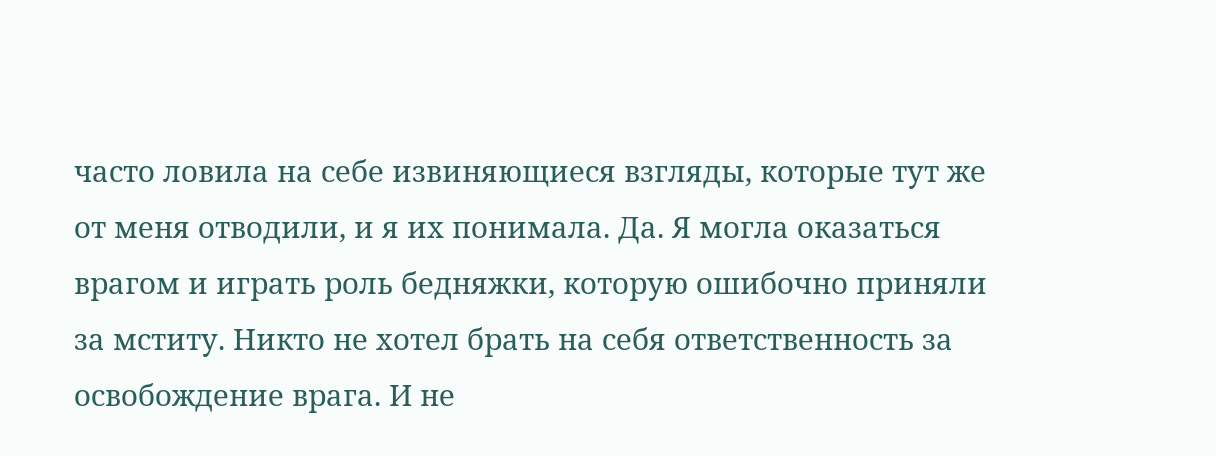часто ловила на себе извиняющиеся взгляды, которые тут же от меня отводили, и я их понимала. Да. Я могла оказаться врагом и играть роль бедняжки, которую ошибочно приняли за мститу. Никто не хотел брать на себя ответственность за освобождение врага. И не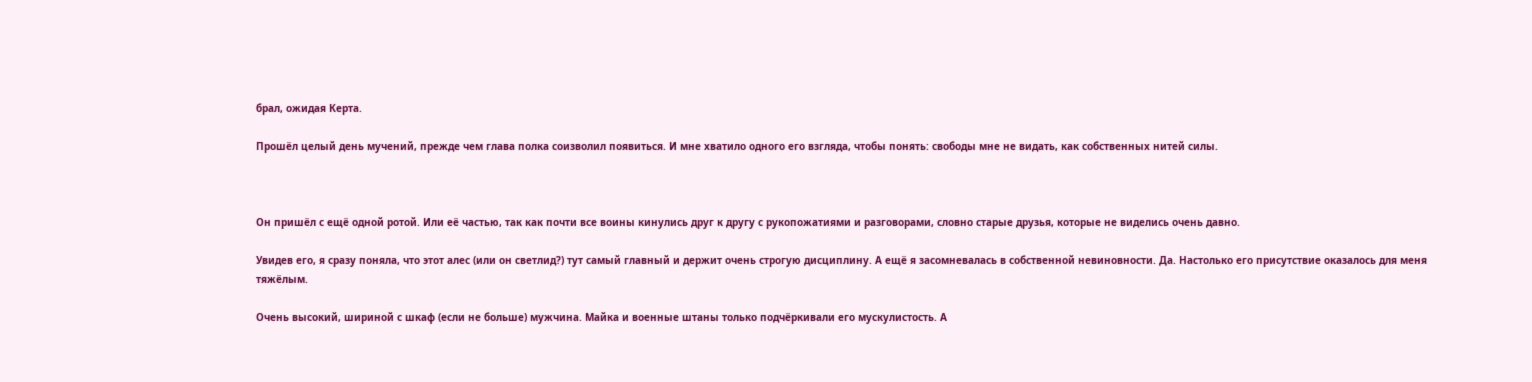брал, ожидая Керта.

Прошёл целый день мучений, прежде чем глава полка соизволил появиться. И мне хватило одного его взгляда, чтобы понять: свободы мне не видать, как собственных нитей силы.



Он пришёл с ещё одной ротой. Или её частью, так как почти все воины кинулись друг к другу с рукопожатиями и разговорами, словно старые друзья, которые не виделись очень давно.

Увидев его, я сразу поняла, что этот алес (или он светлид?) тут самый главный и держит очень строгую дисциплину. А ещё я засомневалась в собственной невиновности. Да. Настолько его присутствие оказалось для меня тяжёлым.

Очень высокий, шириной с шкаф (если не больше) мужчина. Майка и военные штаны только подчёркивали его мускулистость. А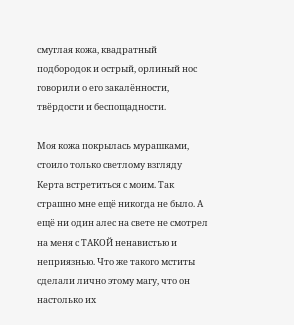смуглая кожа, квадратный подбородок и острый, орлиный нос говорили о его закалённости, твёрдости и беспощадности.

Моя кожа покрылась мурашками, стоило только светлому взгляду Керта встретиться с моим. Так страшно мне ещё никогда не было. А ещё ни один алес на свете не смотрел на меня с ТАКОЙ ненавистью и неприязнью. Что же такого мститы сделали лично этому магу, что он настолько их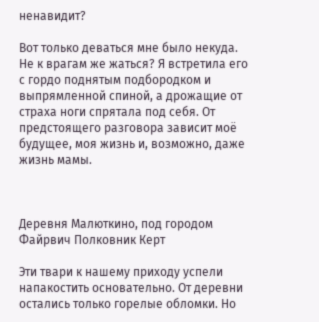ненавидит?

Вот только деваться мне было некуда. Не к врагам же жаться? Я встретила его с гордо поднятым подбородком и выпрямленной спиной, а дрожащие от страха ноги спрятала под себя. От предстоящего разговора зависит моё будущее, моя жизнь и, возможно, даже жизнь мамы.



Деревня Малюткино, под городом Файрвич Полковник Керт

Эти твари к нашему приходу успели напакостить основательно. От деревни остались только горелые обломки. Но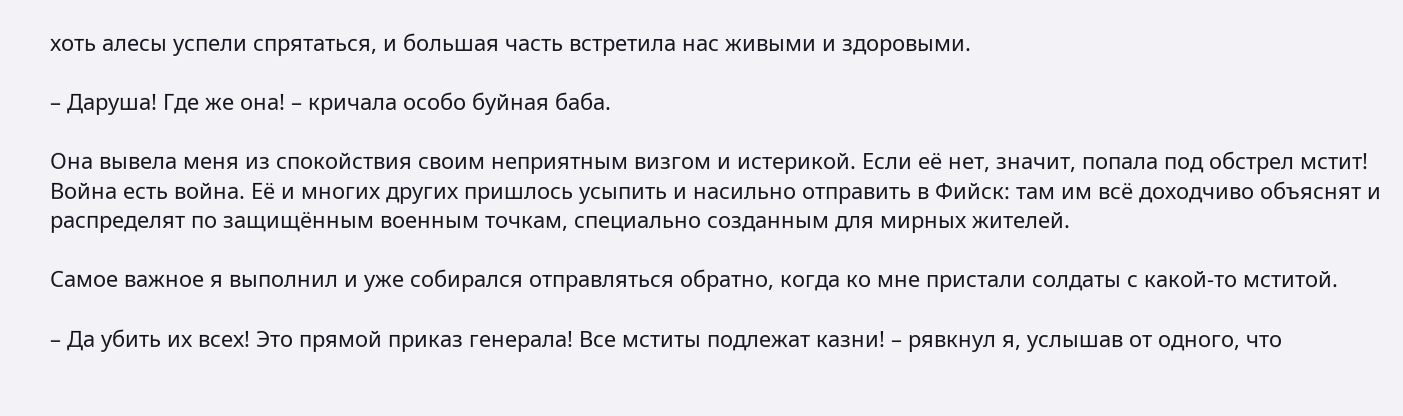хоть алесы успели спрятаться, и большая часть встретила нас живыми и здоровыми.

– Даруша! Где же она! – кричала особо буйная баба.

Она вывела меня из спокойствия своим неприятным визгом и истерикой. Если её нет, значит, попала под обстрел мстит! Война есть война. Её и многих других пришлось усыпить и насильно отправить в Фийск: там им всё доходчиво объяснят и распределят по защищённым военным точкам, специально созданным для мирных жителей.

Самое важное я выполнил и уже собирался отправляться обратно, когда ко мне пристали солдаты с какой-то мститой.

– Да убить их всех! Это прямой приказ генерала! Все мститы подлежат казни! – рявкнул я, услышав от одного, что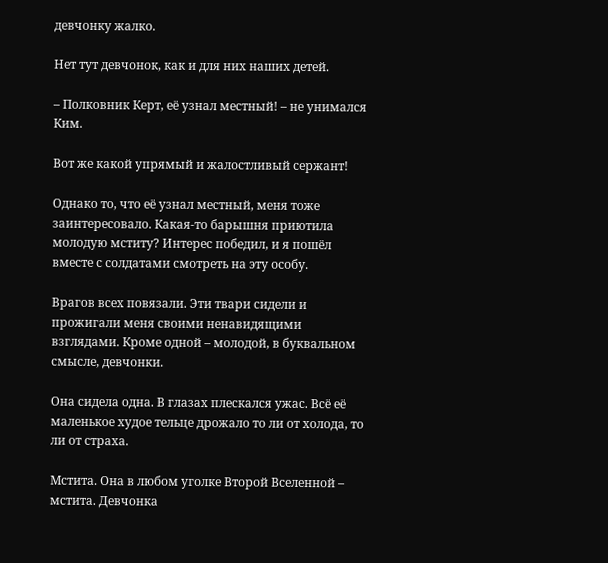девчонку жалко.

Нет тут девчонок, как и для них наших детей.

– Полковник Керт, её узнал местный! – не унимался Ким.

Вот же какой упрямый и жалостливый сержант!

Однако то, что её узнал местный, меня тоже заинтересовало. Какая-то барышня приютила молодую мститу? Интерес победил, и я пошёл вместе с солдатами смотреть на эту особу.

Врагов всех повязали. Эти твари сидели и прожигали меня своими ненавидящими взглядами. Кроме одной – молодой, в буквальном смысле, девчонки.

Она сидела одна. В глазах плескался ужас. Всё её маленькое худое тельце дрожало то ли от холода, то ли от страха.

Мстита. Она в любом уголке Второй Вселенной – мстита. Девчонка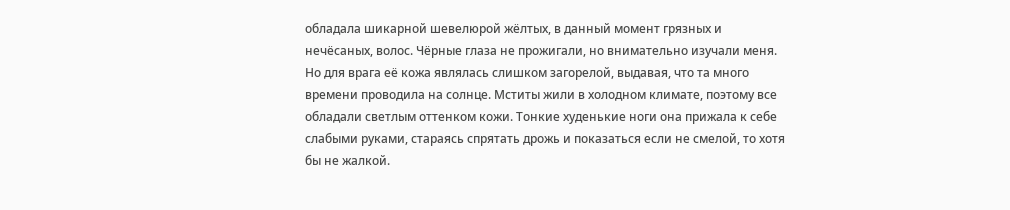обладала шикарной шевелюрой жёлтых, в данный момент грязных и нечёсаных, волос. Чёрные глаза не прожигали, но внимательно изучали меня. Но для врага её кожа являлась слишком загорелой, выдавая, что та много времени проводила на солнце. Мститы жили в холодном климате, поэтому все обладали светлым оттенком кожи. Тонкие худенькие ноги она прижала к себе слабыми руками, стараясь спрятать дрожь и показаться если не смелой, то хотя бы не жалкой.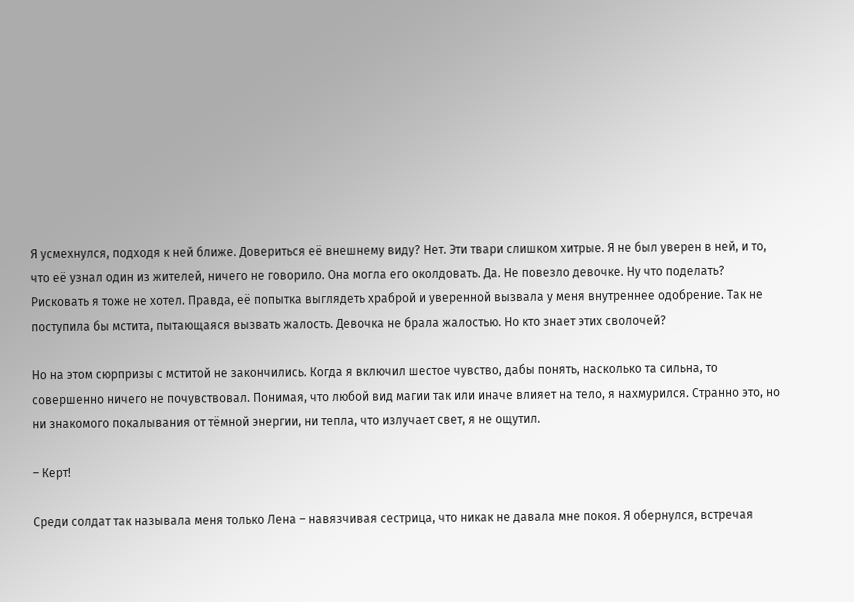Я усмехнулся, подходя к ней ближе. Довериться её внешнему виду? Нет. Эти твари слишком хитрые. Я не был уверен в ней, и то, что её узнал один из жителей, ничего не говорило. Она могла его околдовать. Да. Не повезло девочке. Ну что поделать? Рисковать я тоже не хотел. Правда, её попытка выглядеть храброй и уверенной вызвала у меня внутреннее одобрение. Так не поступила бы мстита, пытающаяся вызвать жалость. Девочка не брала жалостью. Но кто знает этих сволочей?

Но на этом сюрпризы с мститой не закончились. Когда я включил шестое чувство, дабы понять, насколько та сильна, то совершенно ничего не почувствовал. Понимая, что любой вид магии так или иначе влияет на тело, я нахмурился. Странно это, но ни знакомого покалывания от тёмной энергии, ни тепла, что излучает свет, я не ощутил.

– Керт!

Среди солдат так называла меня только Лена – навязчивая сестрица, что никак не давала мне покоя. Я обернулся, встречая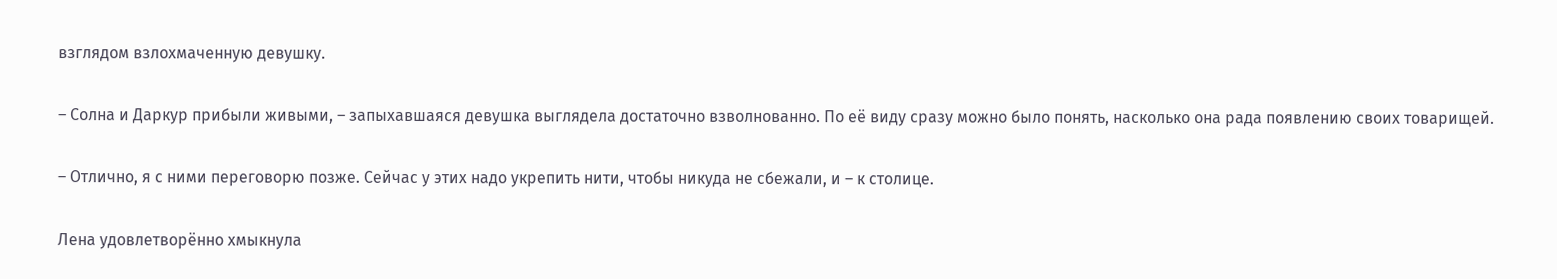взглядом взлохмаченную девушку.

– Солна и Даркур прибыли живыми, – запыхавшаяся девушка выглядела достаточно взволнованно. По её виду сразу можно было понять, насколько она рада появлению своих товарищей.

– Отлично, я с ними переговорю позже. Сейчас у этих надо укрепить нити, чтобы никуда не сбежали, и – к столице.

Лена удовлетворённо хмыкнула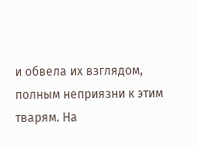и обвела их взглядом, полным неприязни к этим тварям. На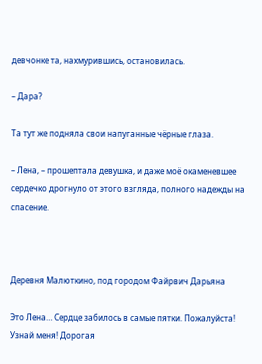девчонке та, нахмурившись, остановилась.

– Дара?

Та тут же подняла свои напуганные чёрные глаза.

– Лена, – прошептала девушка, и даже моё окаменевшее сердечко дрогнуло от этого взгляда, полного надежды на спасение.



Деревня Малюткино, под городом Файрвич Дарьяна

Это Лена… Сердце забилось в самые пятки. Пожалуйста! Узнай меня! Дорогая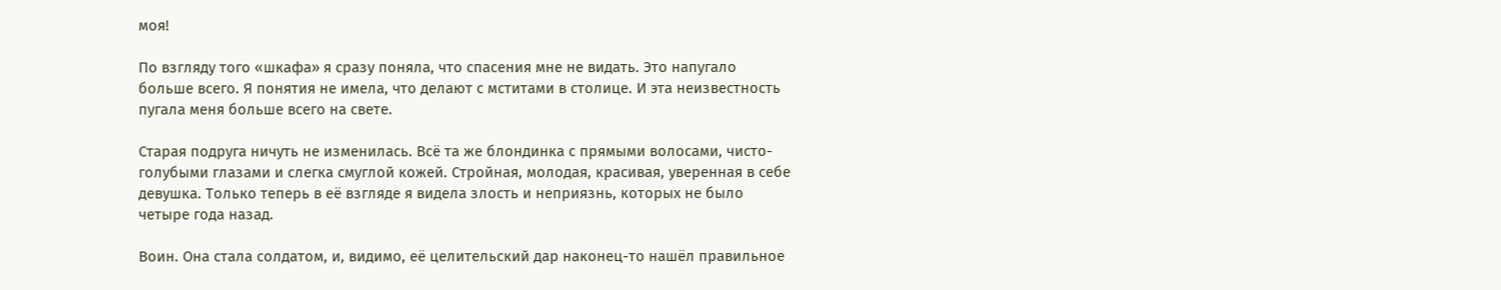моя!

По взгляду того «шкафа» я сразу поняла, что спасения мне не видать. Это напугало больше всего. Я понятия не имела, что делают с мститами в столице. И эта неизвестность пугала меня больше всего на свете.

Старая подруга ничуть не изменилась. Всё та же блондинка с прямыми волосами, чисто-голубыми глазами и слегка смуглой кожей. Стройная, молодая, красивая, уверенная в себе девушка. Только теперь в её взгляде я видела злость и неприязнь, которых не было четыре года назад.

Воин. Она стала солдатом, и, видимо, её целительский дар наконец-то нашёл правильное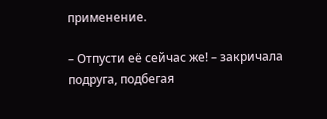применение.

– Отпусти её сейчас же! – закричала подруга, подбегая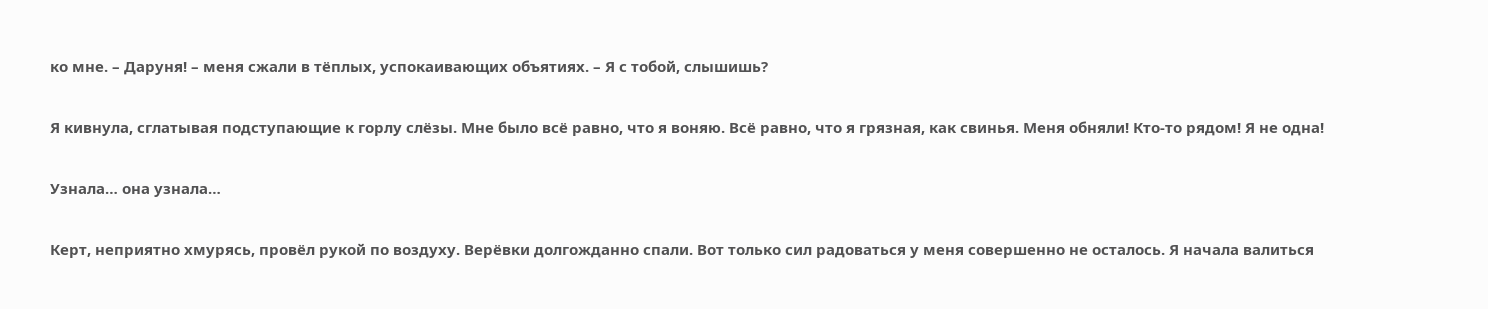ко мне. – Даруня! – меня сжали в тёплых, успокаивающих объятиях. – Я с тобой, слышишь?

Я кивнула, сглатывая подступающие к горлу слёзы. Мне было всё равно, что я воняю. Всё равно, что я грязная, как свинья. Меня обняли! Кто-то рядом! Я не одна!

Узнала… она узнала…

Керт, неприятно хмурясь, провёл рукой по воздуху. Верёвки долгожданно спали. Вот только сил радоваться у меня совершенно не осталось. Я начала валиться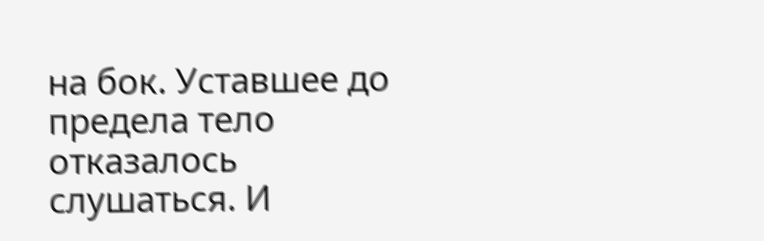на бок. Уставшее до предела тело отказалось слушаться. И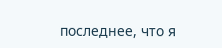последнее, что я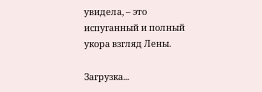увидела, – это испуганный и полный укора взгляд Лены.

Загрузка...